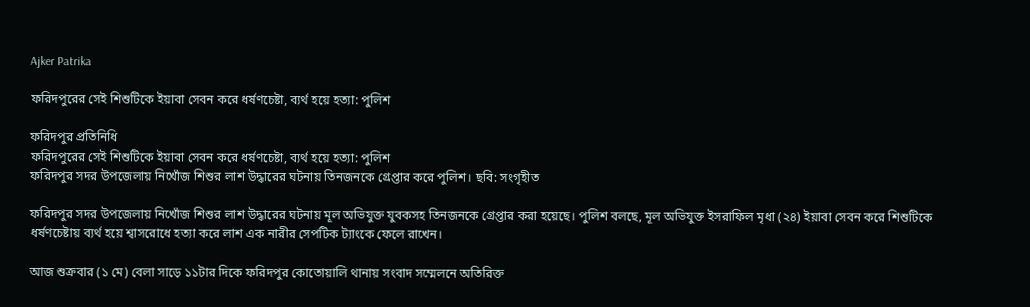Ajker Patrika

ফরিদপুরের সেই শিশুটিকে ইয়াবা সেবন করে ধর্ষণচেষ্টা, ব্যর্থ হয়ে হত্যা: পুলিশ

ফরিদপুর প্রতিনিধি
ফরিদপুরের সেই শিশুটিকে ইয়াবা সেবন করে ধর্ষণচেষ্টা, ব্যর্থ হয়ে হত্যা: পুলিশ
ফরিদপুর সদর উপজেলায় নিখোঁজ শিশুর লাশ উদ্ধারের ঘটনায় তিনজনকে গ্রেপ্তার করে পুলিশ। ছবি: সংগৃহীত

ফরিদপুর সদর উপজেলায় নিখোঁজ শিশুর লাশ উদ্ধারের ঘটনায় মূল অভিযুক্ত যুবকসহ তিনজনকে গ্রেপ্তার করা হয়েছে। পুলিশ বলছে, মূল অভিযুক্ত ইসরাফিল মৃধা (২৪) ইয়াবা সেবন করে শিশুটিকে ধর্ষণচেষ্টায় ব্যর্থ হয়ে শ্বাসরোধে হত্যা করে লাশ এক নারীর সেপটিক ট্যাংকে ফেলে রাখেন।

আজ শুক্রবার (১ মে) বেলা সাড়ে ১১টার দিকে ফরিদপুর কোতোয়ালি থানায় সংবাদ সম্মেলনে অতিরিক্ত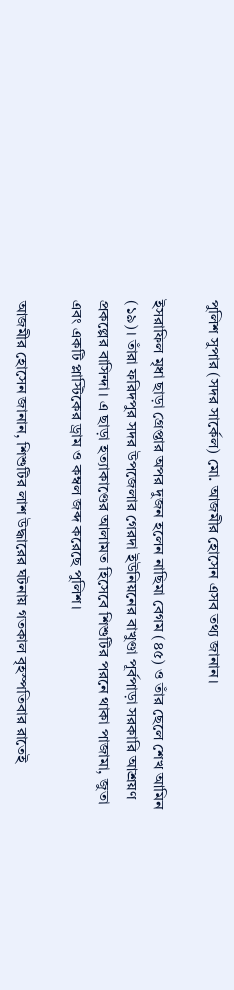পুলিশ সুপার (সদর সার্কেল) মো. আজমীর হোসেন এসব তথ্য জানান।

ইসরাফিল মৃধা ছাড়া গ্রেপ্তার অপর দুজন হলেন নাছিমা বেগম (৪৫) ও তাঁর ছেলে শেখ আমিন (১৯)। তাঁরা ফরিদপুর সদর উপজেলার গেরদা ইউনিয়নের বাখুণ্ডা পূর্বপাড়া সরকারি আশ্রয়ণ প্রকল্পের বাসিন্দা। এ ছাড়া হত্যাকাণ্ডের আলামত হিসেবে শিশুটির পরনে থাকা পাজামা, জুতা এবং একটি প্লাস্টিকের ড্রাম ও কম্বল জব্দ করেছে পুলিশ।

আজমীর হোসেন জানান, শিশুটির লাশ উদ্ধারের ঘটনায় গতকাল বৃহস্পতিবার রাতেই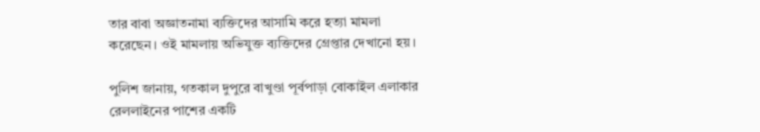তার বাবা অজ্ঞাতনামা ব্যক্তিদের আসামি করে হত্যা মামলা করেছেন। ওই মামলায় অভিযুক্ত ব্যক্তিদের গ্রেপ্তার দেখানো হয়।

পুলিশ জানায়, গতকাল দুপুরে বাখুণ্ডা পূর্বপাড়া বোকাইল এলাকার রেললাইনের পাশের একটি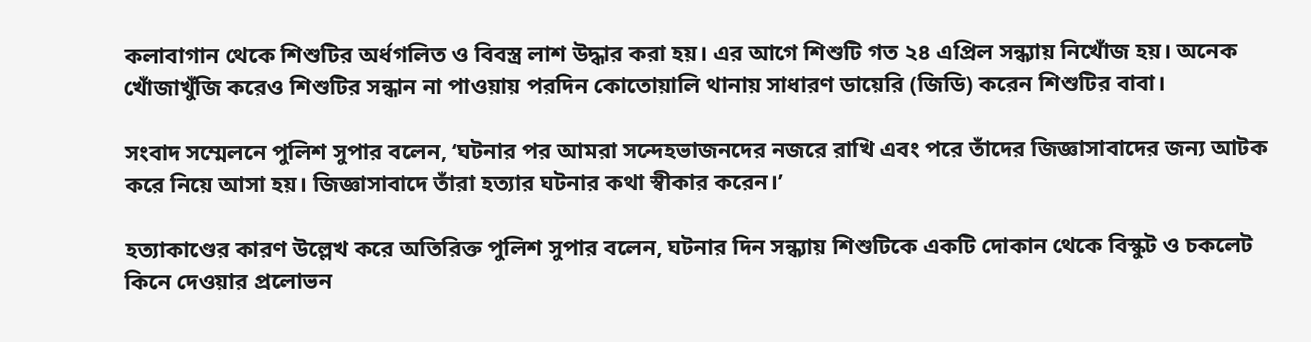কলাবাগান থেকে শিশুটির অর্ধগলিত ও বিবস্ত্র লাশ উদ্ধার করা হয়। এর আগে শিশুটি গত ২৪ এপ্রিল সন্ধ্যায় নিখোঁজ হয়। অনেক খোঁজাখুঁজি করেও শিশুটির সন্ধান না পাওয়ায় পরদিন কোতোয়ালি থানায় সাধারণ ডায়েরি (জিডি) করেন শিশুটির বাবা।

সংবাদ সম্মেলনে পুলিশ সুপার বলেন, ‘ঘটনার পর আমরা সন্দেহভাজনদের নজরে রাখি এবং পরে তাঁদের জিজ্ঞাসাবাদের জন্য আটক করে নিয়ে আসা হয়। জিজ্ঞাসাবাদে তাঁরা হত্যার ঘটনার কথা স্বীকার করেন।’

হত্যাকাণ্ডের কারণ উল্লেখ করে অতিরিক্ত পুলিশ সুপার বলেন, ঘটনার দিন সন্ধ্যায় শিশুটিকে একটি দোকান থেকে বিস্কুট ও চকলেট কিনে দেওয়ার প্রলোভন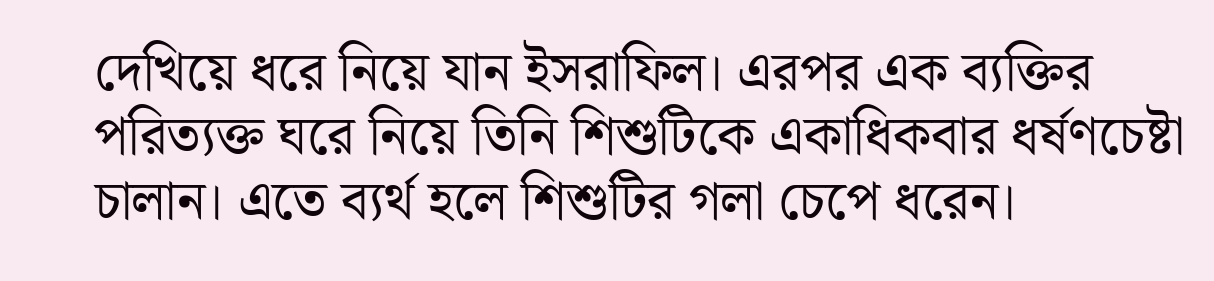দেখিয়ে ধরে নিয়ে যান ইসরাফিল। এরপর এক ব্যক্তির পরিত্যক্ত ঘরে নিয়ে তিনি শিশুটিকে একাধিকবার ধর্ষণচেষ্টা চালান। এতে ব্যর্থ হলে শিশুটির গলা চেপে ধরেন।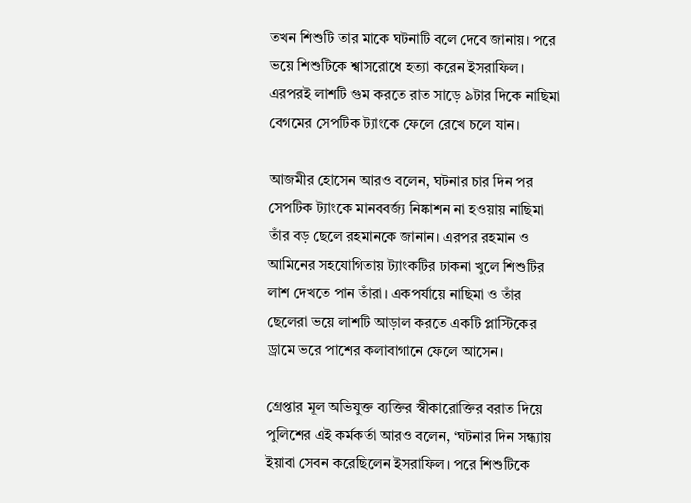তখন শিশুটি তার মাকে ঘটনাটি বলে দেবে জানায়। পরে ভয়ে শিশুটিকে শ্বাসরোধে হত্যা করেন ইসরাফিল। এরপরই লাশটি গুম করতে রাত সাড়ে ৯টার দিকে নাছিমা বেগমের সেপটিক ট্যাংকে ফেলে রেখে চলে যান।

আজমীর হোসেন আরও বলেন, ঘটনার চার দিন পর সেপটিক ট্যাংকে মানববর্জ্য নিষ্কাশন না হওয়ায় নাছিমা তাঁর বড় ছেলে রহমানকে জানান। এরপর রহমান ও আমিনের সহযোগিতায় ট্যাংকটির ঢাকনা খুলে শিশুটির লাশ দেখতে পান তাঁরা। একপর্যায়ে নাছিমা ও তাঁর ছেলেরা ভয়ে লাশটি আড়াল করতে একটি প্লাস্টিকের ড্রামে ভরে পাশের কলাবাগানে ফেলে আসেন।

গ্রেপ্তার মূল অভিযুক্ত ব্যক্তির স্বীকারোক্তির বরাত দিয়ে পুলিশের এই কর্মকর্তা আরও বলেন, ‘ঘটনার দিন সন্ধ্যায় ইয়াবা সেবন করেছিলেন ইসরাফিল। পরে শিশুটিকে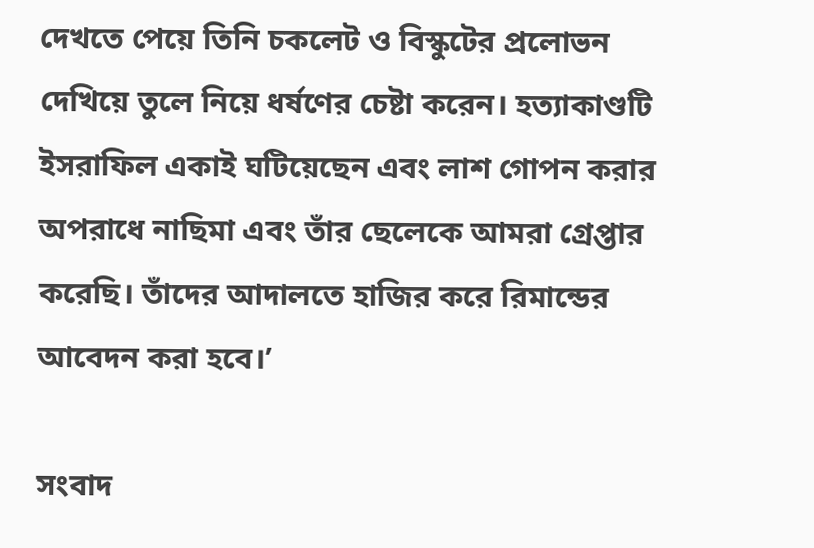দেখতে পেয়ে তিনি চকলেট ও বিস্কুটের প্রলোভন দেখিয়ে তুলে নিয়ে ধর্ষণের চেষ্টা করেন। হত্যাকাণ্ডটি ইসরাফিল একাই ঘটিয়েছেন এবং লাশ গোপন করার অপরাধে নাছিমা এবং তাঁর ছেলেকে আমরা গ্রেপ্তার করেছি। তাঁদের আদালতে হাজির করে রিমান্ডের আবেদন করা হবে।’

সংবাদ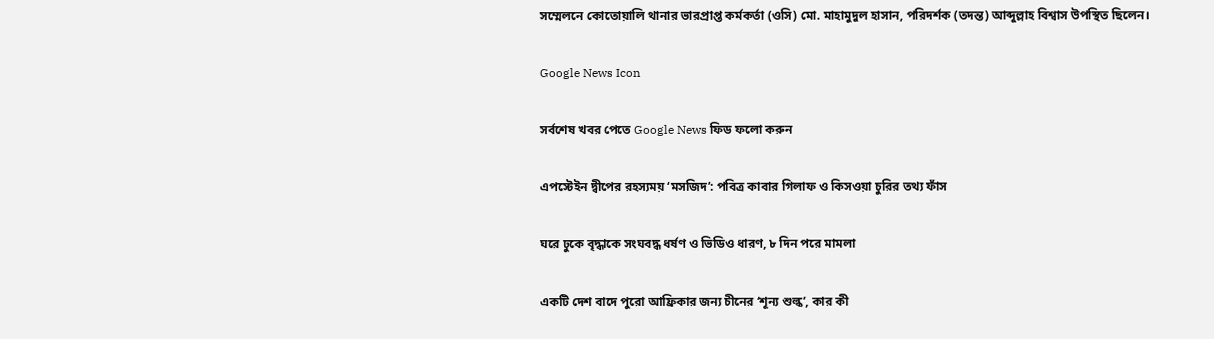সম্মেলনে কোতোয়ালি থানার ভারপ্রাপ্ত কর্মকর্তা (ওসি) মো. মাহামুদুল হাসান, পরিদর্শক (তদন্ত) আব্দুল্লাহ বিশ্বাস উপস্থিত ছিলেন।

Google News Icon

সর্বশেষ খবর পেতে Google News ফিড ফলো করুন

এপস্টেইন দ্বীপের রহস্যময় ‘মসজিদ’: পবিত্র কাবার গিলাফ ও কিসওয়া চুরির তথ্য ফাঁস

ঘরে ঢুকে বৃদ্ধাকে সংঘবদ্ধ ধর্ষণ ও ভিডিও ধারণ, ৮ দিন পরে মামলা

একটি দেশ বাদে পুরো আফ্রিকার জন্য চীনের ‘শূন্য শুল্ক’, কার কী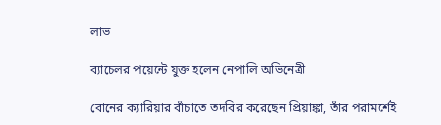লাভ

ব্যাচেলর পয়েন্টে যুক্ত হলেন নেপালি অভিনেত্রী

বোনের ক্যারিয়ার বাঁচাতে তদবির করেছেন প্রিয়াঙ্কা, তাঁর পরামর্শেই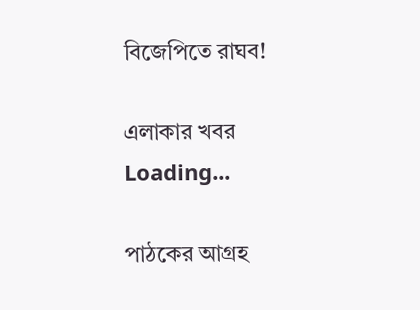বিজেপিতে রাঘব!

এলাকার খবর
Loading...

পাঠকের আগ্রহ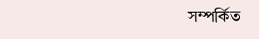সম্পর্কিত